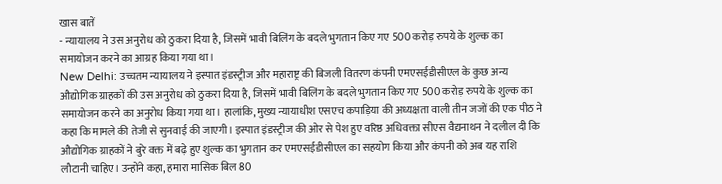खास बातें
- न्यायालय ने उस अनुरोध को ठुकरा दिया है, जिसमें भावी बिलिंग के बदले भुगतान किए गए 500 करोड़ रुपये के शुल्क का समायोजन करने का आग्रह किया गया था।
New Delhi: उच्चतम न्यायालय ने इस्पात इंडस्ट्रीज और महाराष्ट्र की बिजली वितरण कंपनी एमएसईडीसीएल के कुछ अन्य औद्योगिक ग्राहकों की उस अनुरोध को ठुकरा दिया है, जिसमें भावी बिलिंग के बदले भुगतान किए गए 500 करोड़ रुपये के शुल्क का समायोजन करने का अनुरोध किया गया था। हालांकि, मुख्य न्यायाधीश एसएच कपाड़िया की अध्यक्षता वाली तीन जजों की एक पीठ ने कहा कि मामले की तेजी से सुनवाई की जाएगी। इस्पात इंडस्ट्रीज की ओर से पेश हुए वरिष्ठ अधिवक्ता सीएस वैद्यनाथन ने दलील दी कि औद्योगिक ग्राहकों ने बुरे वक्त में बढ़े हुए शुल्क का भुगतान कर एमएसईडीसीएल का सहयोग किया और कंपनी को अब यह राशि लौटानी चाहिए। उन्होंने कहा, हमारा मासिक बिल 80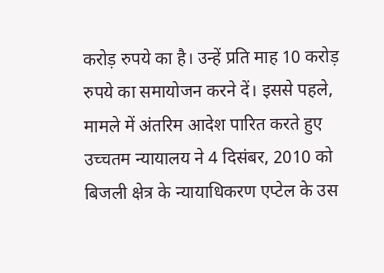करोड़ रुपये का है। उन्हें प्रति माह 10 करोड़ रुपये का समायोजन करने दें। इससे पहले, मामले में अंतरिम आदेश पारित करते हुए उच्चतम न्यायालय ने 4 दिसंबर, 2010 को बिजली क्षेत्र के न्यायाधिकरण एप्टेल के उस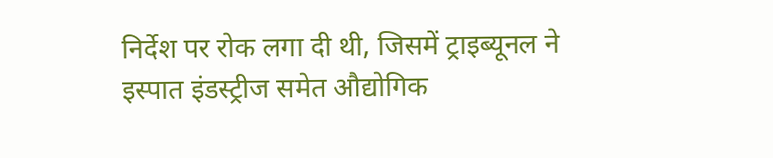निर्देश पर रोक लगा दी थी, जिसमें ट्राइब्यूनल ने इस्पात इंडस्ट्रीज समेत औद्योगिक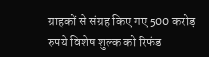ग्राहकों से संग्रह किए गए 500 करोड़ रुपये विशेष शुल्क को रिफंड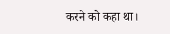करने को कहा था।